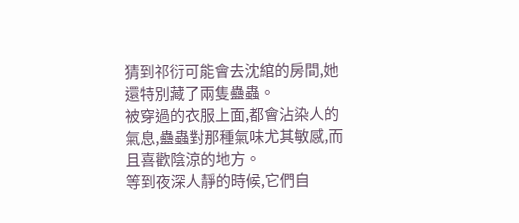猜到祁衍可能會去沈綰的房間,她還特別藏了兩隻蠱蟲。
被穿過的衣服上面,都會沾染人的氣息,蠱蟲對那種氣味尤其敏感,而且喜歡陰涼的地方。
等到夜深人靜的時候,它們自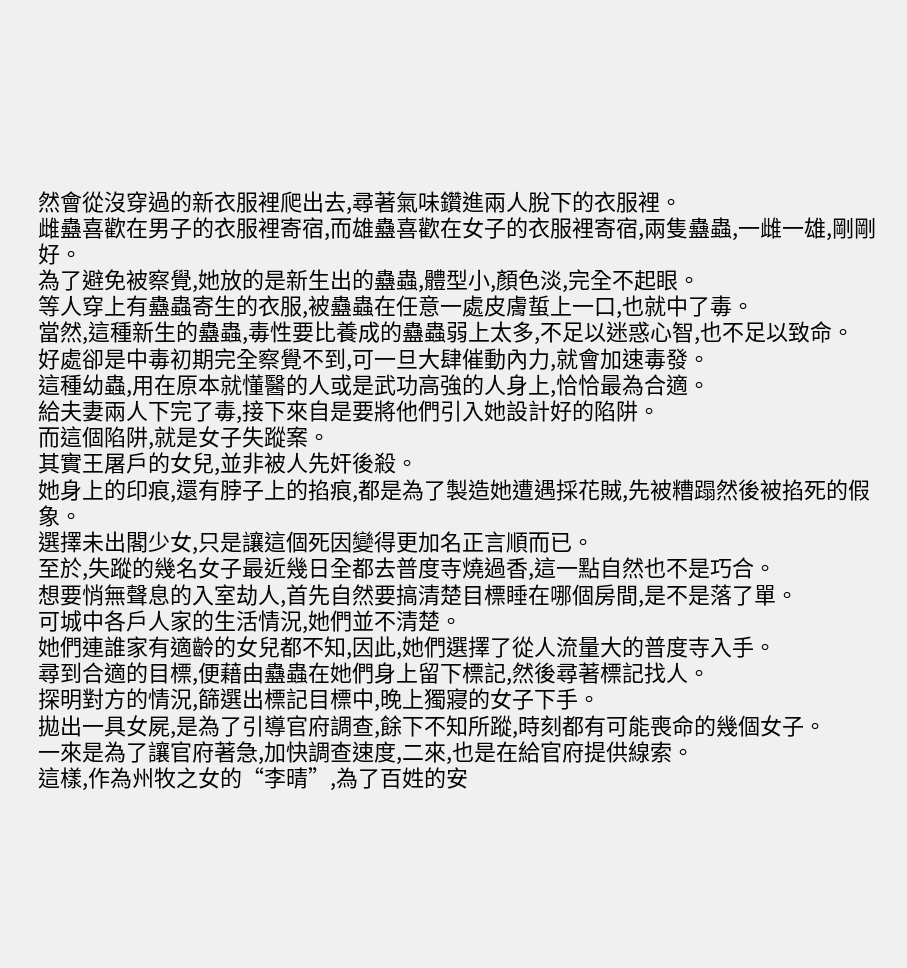然會從沒穿過的新衣服裡爬出去,尋著氣味鑽進兩人脫下的衣服裡。
雌蠱喜歡在男子的衣服裡寄宿,而雄蠱喜歡在女子的衣服裡寄宿,兩隻蠱蟲,一雌一雄,剛剛好。
為了避免被察覺,她放的是新生出的蠱蟲,體型小,顏色淡,完全不起眼。
等人穿上有蠱蟲寄生的衣服,被蠱蟲在任意一處皮膚蜇上一口,也就中了毒。
當然,這種新生的蠱蟲,毒性要比養成的蠱蟲弱上太多,不足以迷惑心智,也不足以致命。
好處卻是中毒初期完全察覺不到,可一旦大肆催動內力,就會加速毒發。
這種幼蟲,用在原本就懂醫的人或是武功高強的人身上,恰恰最為合適。
給夫妻兩人下完了毒,接下來自是要將他們引入她設計好的陷阱。
而這個陷阱,就是女子失蹤案。
其實王屠戶的女兒,並非被人先奸後殺。
她身上的印痕,還有脖子上的掐痕,都是為了製造她遭遇採花賊,先被糟蹋然後被掐死的假象。
選擇未出閣少女,只是讓這個死因變得更加名正言順而已。
至於,失蹤的幾名女子最近幾日全都去普度寺燒過香,這一點自然也不是巧合。
想要悄無聲息的入室劫人,首先自然要搞清楚目標睡在哪個房間,是不是落了單。
可城中各戶人家的生活情況,她們並不清楚。
她們連誰家有適齡的女兒都不知,因此,她們選擇了從人流量大的普度寺入手。
尋到合適的目標,便藉由蠱蟲在她們身上留下標記,然後尋著標記找人。
探明對方的情況,篩選出標記目標中,晚上獨寢的女子下手。
拋出一具女屍,是為了引導官府調查,餘下不知所蹤,時刻都有可能喪命的幾個女子。
一來是為了讓官府著急,加快調查速度,二來,也是在給官府提供線索。
這樣,作為州牧之女的“李晴”,為了百姓的安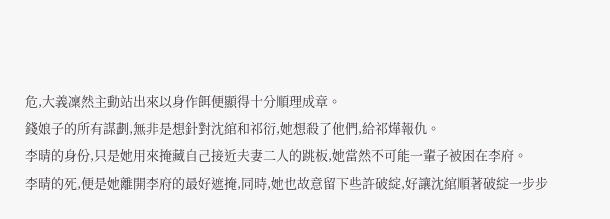危,大義凜然主動站出來以身作餌便顯得十分順理成章。
錢娘子的所有謀劃,無非是想針對沈綰和祁衍,她想殺了他們,給祁燁報仇。
李晴的身份,只是她用來掩藏自己接近夫妻二人的跳板,她當然不可能一輩子被困在李府。
李晴的死,便是她離開李府的最好遮掩,同時,她也故意留下些許破綻,好讓沈綰順著破綻一步步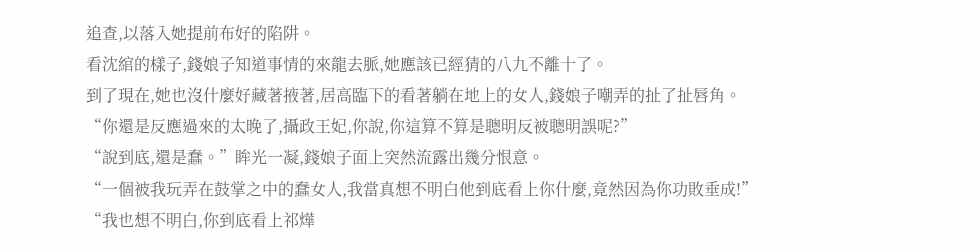追查,以落入她提前布好的陷阱。
看沈綰的樣子,錢娘子知道事情的來龍去脈,她應該已經猜的八九不離十了。
到了現在,她也沒什麼好藏著掖著,居高臨下的看著躺在地上的女人,錢娘子嘲弄的扯了扯唇角。
“你還是反應過來的太晚了,攝政王妃,你說,你這算不算是聰明反被聰明誤呢?”
“說到底,還是蠢。”眸光一凝,錢娘子面上突然流露出幾分恨意。
“一個被我玩弄在鼓掌之中的蠢女人,我當真想不明白他到底看上你什麼,竟然因為你功敗垂成!”
“我也想不明白,你到底看上祁燁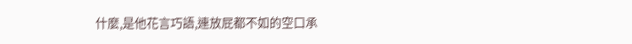什麼,是他花言巧語,連放屁都不如的空口承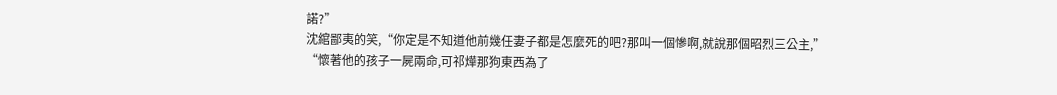諾?”
沈綰鄙夷的笑,“你定是不知道他前幾任妻子都是怎麼死的吧?那叫一個慘啊,就說那個昭烈三公主,”
“懷著他的孩子一屍兩命,可祁燁那狗東西為了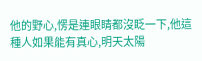他的野心,愣是連眼睛都沒眨一下,他這種人如果能有真心,明天太陽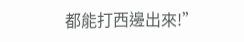都能打西邊出來!”